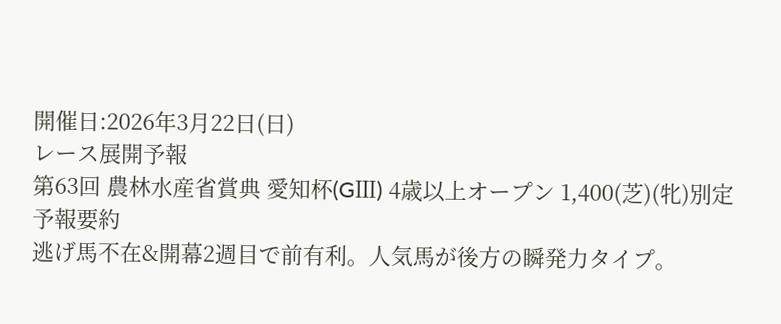開催日:2026年3月22日(日)
レース展開予報
第63回 農林水産省賞典 愛知杯(GⅢ) 4歳以上オープン 1,400(芝)(牝)別定
予報要約
逃げ馬不在&開幕2週目で前有利。人気馬が後方の瞬発力タイプ。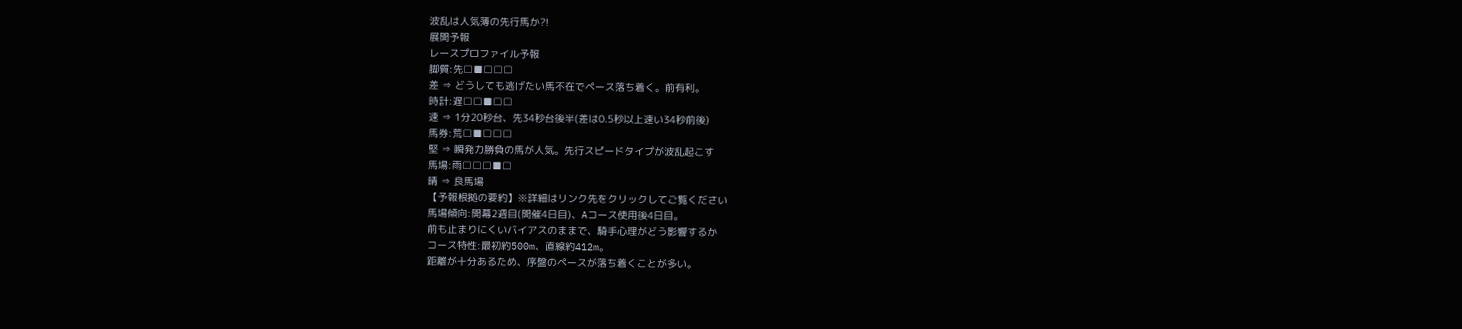波乱は人気薄の先行馬か?!
展開予報
レースプロファイル予報
脚質:先□■□□□
差 ⇒ どうしても逃げたい馬不在でペース落ち着く。前有利。
時計:遅□□■□□
速 ⇒ 1分20秒台、先34秒台後半(差は0.5秒以上速い34秒前後)
馬券:荒□■□□□
堅 ⇒ 瞬発力勝負の馬が人気。先行スピードタイプが波乱起こす
馬場:雨□□□■□
晴 ⇒ 良馬場
【予報根拠の要約】※詳細はリンク先をクリックしてご覧ください
馬場傾向:開幕2週目(開催4日目)、Aコース使用後4日目。
前も止まりにくいバイアスのままで、騎手心理がどう影響するか
コース特性:最初約500m、直線約412m。
距離が十分あるため、序盤のペースが落ち着くことが多い。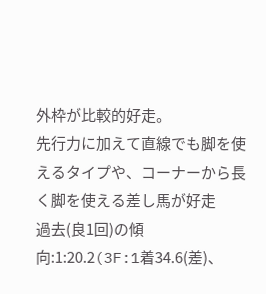外枠が比較的好走。
先行力に加えて直線でも脚を使えるタイプや、コーナーから長く脚を使える差し馬が好走
過去(良1回)の傾向:1:20.2(3F:1着34.6(差)、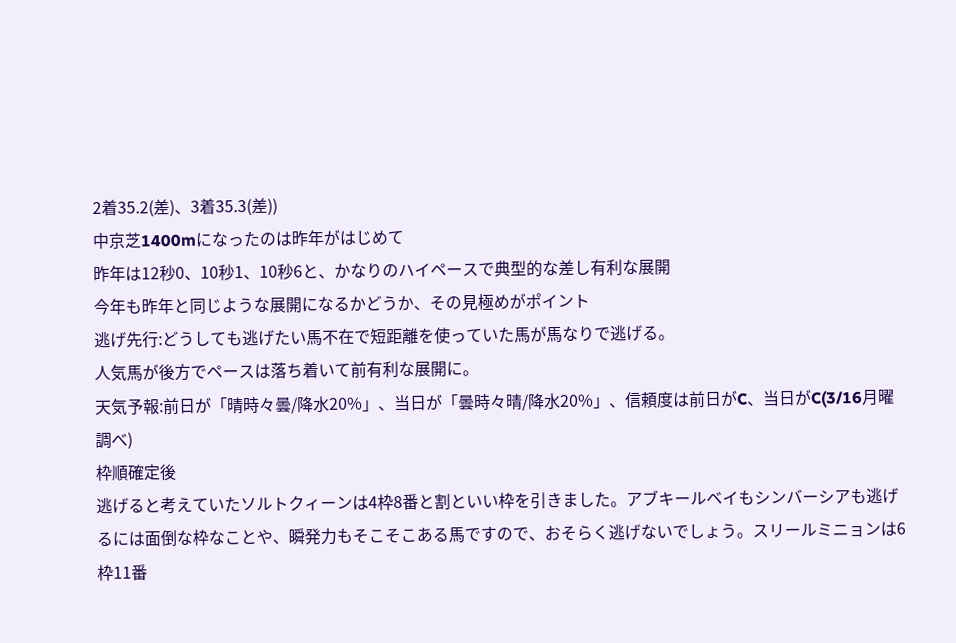2着35.2(差)、3着35.3(差))
中京芝1400mになったのは昨年がはじめて
昨年は12秒0、10秒1、10秒6と、かなりのハイペースで典型的な差し有利な展開
今年も昨年と同じような展開になるかどうか、その見極めがポイント
逃げ先行:どうしても逃げたい馬不在で短距離を使っていた馬が馬なりで逃げる。
人気馬が後方でペースは落ち着いて前有利な展開に。
天気予報:前日が「晴時々曇/降水20%」、当日が「曇時々晴/降水20%」、信頼度は前日がC、当日がC(3/16月曜調べ)
枠順確定後
逃げると考えていたソルトクィーンは4枠8番と割といい枠を引きました。アブキールベイもシンバーシアも逃げるには面倒な枠なことや、瞬発力もそこそこある馬ですので、おそらく逃げないでしょう。スリールミニョンは6枠11番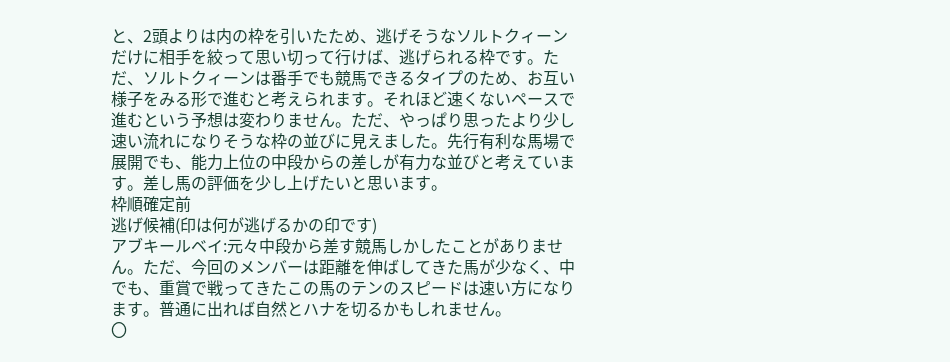と、2頭よりは内の枠を引いたため、逃げそうなソルトクィーンだけに相手を絞って思い切って行けば、逃げられる枠です。ただ、ソルトクィーンは番手でも競馬できるタイプのため、お互い様子をみる形で進むと考えられます。それほど速くないペースで進むという予想は変わりません。ただ、やっぱり思ったより少し速い流れになりそうな枠の並びに見えました。先行有利な馬場で展開でも、能力上位の中段からの差しが有力な並びと考えています。差し馬の評価を少し上げたいと思います。
枠順確定前
逃げ候補(印は何が逃げるかの印です)
アブキールベイ:元々中段から差す競馬しかしたことがありません。ただ、今回のメンバーは距離を伸ばしてきた馬が少なく、中でも、重賞で戦ってきたこの馬のテンのスピードは速い方になります。普通に出れば自然とハナを切るかもしれません。
〇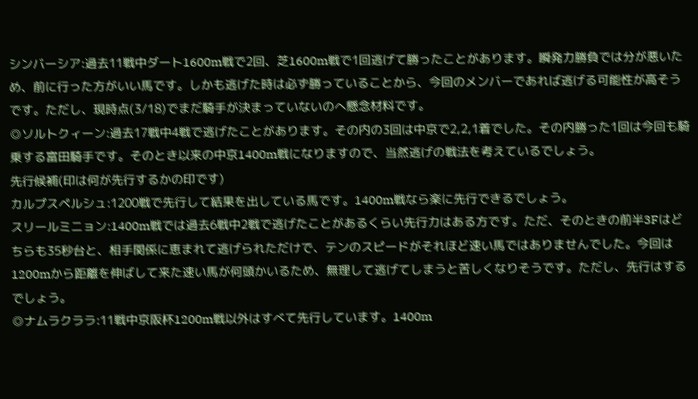シンバーシア:過去11戦中ダート1600m戦で2回、芝1600m戦で1回逃げて勝ったことがあります。瞬発力勝負では分が悪いため、前に行った方がいい馬です。しかも逃げた時は必ず勝っていることから、今回のメンバーであれば逃げる可能性が高そうです。ただし、現時点(3/18)でまだ騎手が決まっていないのへ懸念材料です。
◎ソルトクィーン:過去17戦中4戦で逃げたことがあります。その内の3回は中京で2,2,1着でした。その内勝った1回は今回も騎乗する富田騎手です。そのとき以来の中京1400m戦になりますので、当然逃げの戦法を考えているでしょう。
先行候補(印は何が先行するかの印です)
カルプスペルシュ:1200戦で先行して結果を出している馬です。1400m戦なら楽に先行できるでしょう。
スリールミニョン:1400m戦では過去6戦中2戦で逃げたことがあるくらい先行力はある方です。ただ、そのときの前半3Fはどちらも35秒台と、相手関係に恵まれて逃げられただけで、テンのスピードがそれほど速い馬ではありませんでした。今回は1200mから距離を伸ばして来た速い馬が何頭かいるため、無理して逃げてしまうと苦しくなりそうです。ただし、先行はするでしょう。
◎ナムラクララ:11戦中京阪杯1200m戦以外はすべて先行しています。1400m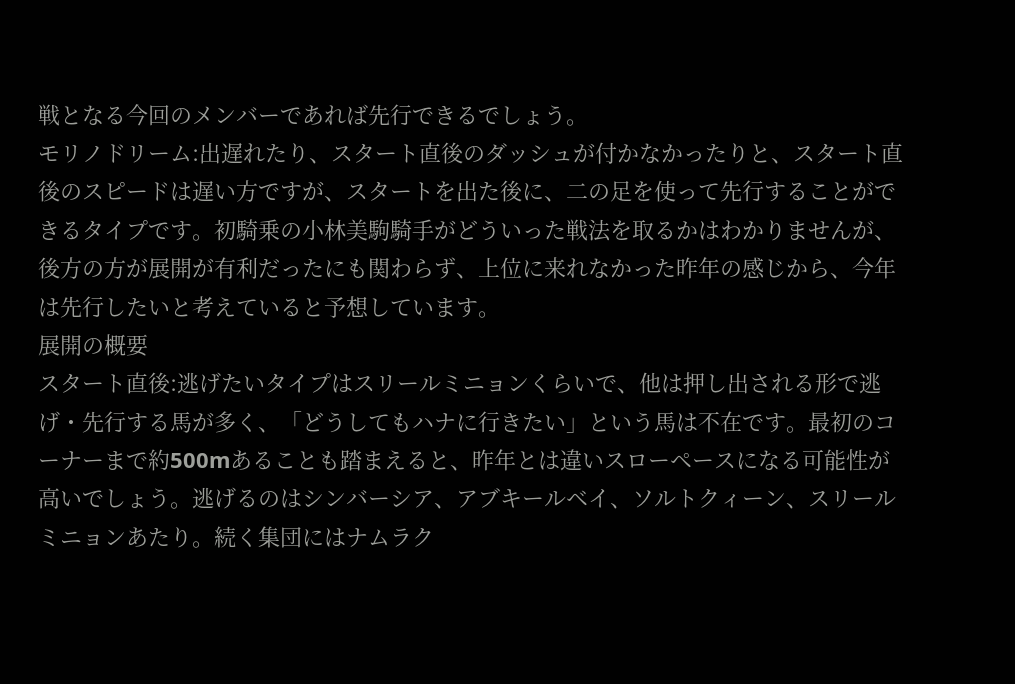戦となる今回のメンバーであれば先行できるでしょう。
モリノドリーム:出遅れたり、スタート直後のダッシュが付かなかったりと、スタート直後のスピードは遅い方ですが、スタートを出た後に、二の足を使って先行することができるタイプです。初騎乗の小林美駒騎手がどういった戦法を取るかはわかりませんが、後方の方が展開が有利だったにも関わらず、上位に来れなかった昨年の感じから、今年は先行したいと考えていると予想しています。
展開の概要
スタート直後:逃げたいタイプはスリールミニョンくらいで、他は押し出される形で逃げ・先行する馬が多く、「どうしてもハナに行きたい」という馬は不在です。最初のコーナーまで約500mあることも踏まえると、昨年とは違いスローペースになる可能性が高いでしょう。逃げるのはシンバーシア、アブキールベイ、ソルトクィーン、スリールミニョンあたり。続く集団にはナムラク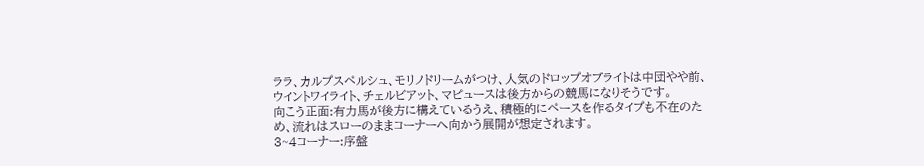ララ、カルプスペルシュ、モリノドリームがつけ、人気のドロップオブライトは中団やや前、ウイントワイライト、チェルビアット、マピュースは後方からの競馬になりそうです。
向こう正面:有力馬が後方に構えているうえ、積極的にペースを作るタイプも不在のため、流れはスローのままコーナーへ向かう展開が想定されます。
3~4コーナー:序盤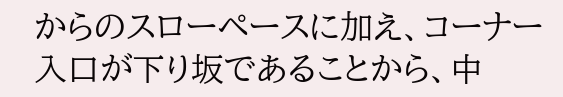からのスローペースに加え、コーナー入口が下り坂であることから、中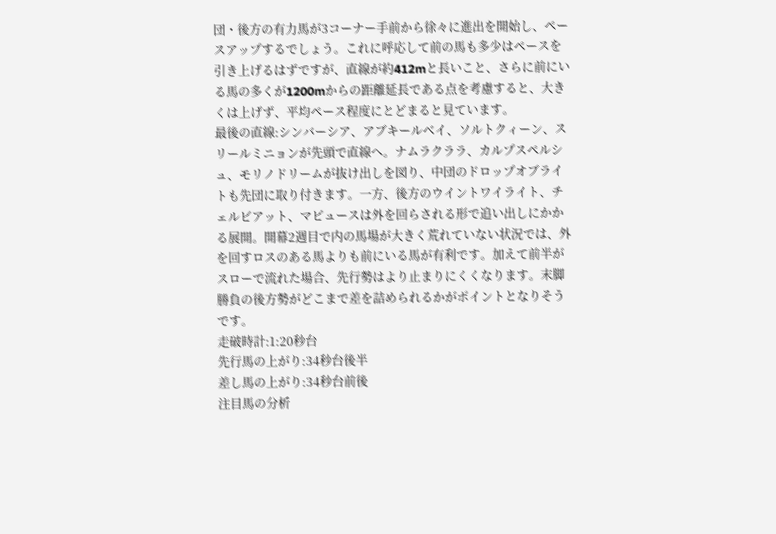団・後方の有力馬が3コーナー手前から徐々に進出を開始し、ペースアップするでしょう。これに呼応して前の馬も多少はペースを引き上げるはずですが、直線が約412mと長いこと、さらに前にいる馬の多くが1200mからの距離延長である点を考慮すると、大きくは上げず、平均ペース程度にとどまると見ています。
最後の直線:シンバーシア、アブキールベイ、ソルトクィーン、スリールミニョンが先頭で直線へ。ナムラクララ、カルプスペルシュ、モリノドリームが抜け出しを図り、中団のドロップオブライトも先団に取り付きます。一方、後方のウイントワイライト、チェルビアット、マピュースは外を回らされる形で追い出しにかかる展開。開幕2週目で内の馬場が大きく荒れていない状況では、外を回すロスのある馬よりも前にいる馬が有利です。加えて前半がスローで流れた場合、先行勢はより止まりにくくなります。末脚勝負の後方勢がどこまで差を詰められるかがポイントとなりそうです。
走破時計:1:20秒台
先行馬の上がり:34秒台後半
差し馬の上がり:34秒台前後
注目馬の分析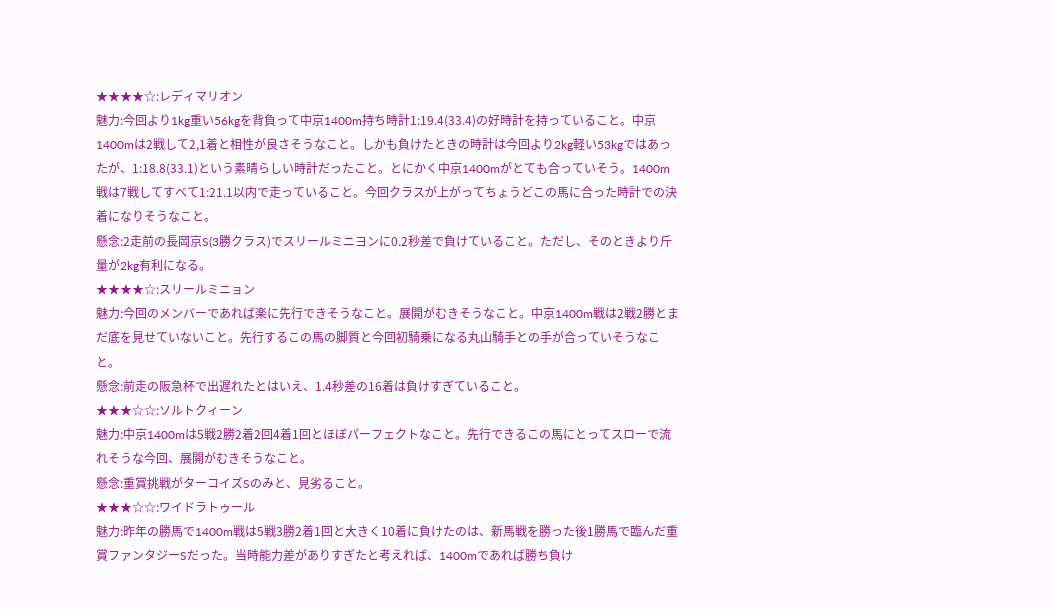★★★★☆:レディマリオン
魅力:今回より1kg重い56kgを背負って中京1400m持ち時計1:19.4(33.4)の好時計を持っていること。中京1400mは2戦して2,1着と相性が良さそうなこと。しかも負けたときの時計は今回より2kg軽い53kgではあったが、1:18.8(33.1)という素晴らしい時計だったこと。とにかく中京1400mがとても合っていそう。1400m戦は7戦してすべて1:21.1以内で走っていること。今回クラスが上がってちょうどこの馬に合った時計での決着になりそうなこと。
懸念:2走前の長岡京S(3勝クラス)でスリールミニヨンに0.2秒差で負けていること。ただし、そのときより斤量が2kg有利になる。
★★★★☆:スリールミニョン
魅力:今回のメンバーであれば楽に先行できそうなこと。展開がむきそうなこと。中京1400m戦は2戦2勝とまだ底を見せていないこと。先行するこの馬の脚質と今回初騎乗になる丸山騎手との手が合っていそうなこと。
懸念:前走の阪急杯で出遅れたとはいえ、1.4秒差の16着は負けすぎていること。
★★★☆☆:ソルトクィーン
魅力:中京1400mは5戦2勝2着2回4着1回とほぼパーフェクトなこと。先行できるこの馬にとってスローで流れそうな今回、展開がむきそうなこと。
懸念:重賞挑戦がターコイズSのみと、見劣ること。
★★★☆☆:ワイドラトゥール
魅力:昨年の勝馬で1400m戦は5戦3勝2着1回と大きく10着に負けたのは、新馬戦を勝った後1勝馬で臨んだ重賞ファンタジーSだった。当時能力差がありすぎたと考えれば、1400mであれば勝ち負け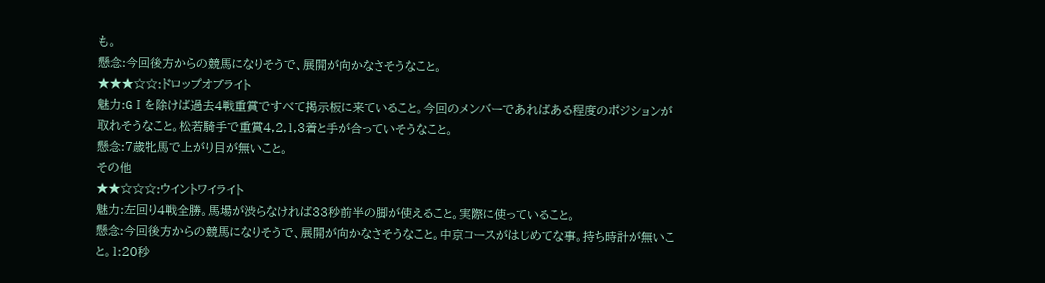も。
懸念:今回後方からの競馬になりそうで、展開が向かなさそうなこと。
★★★☆☆:ドロップオブライト
魅力:GⅠを除けば過去4戦重賞ですべて掲示板に来ていること。今回のメンバーであればある程度のポジションが取れそうなこと。松若騎手で重賞4,2,1,3着と手が合っていそうなこと。
懸念:7歳牝馬で上がり目が無いこと。
その他
★★☆☆☆:ウイントワイライト
魅力:左回り4戦全勝。馬場が渋らなければ33秒前半の脚が使えること。実際に使っていること。
懸念:今回後方からの競馬になりそうで、展開が向かなさそうなこと。中京コースがはじめてな事。持ち時計が無いこと。1:20秒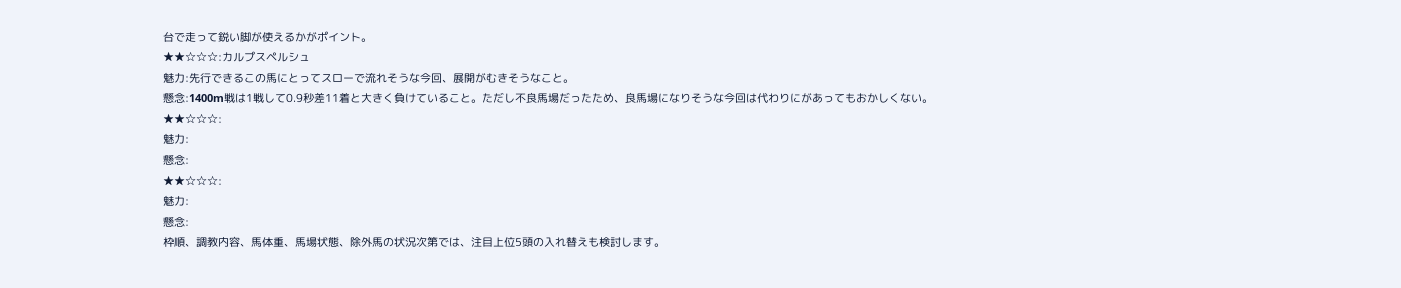台で走って鋭い脚が使えるかがポイント。
★★☆☆☆:カルプスペルシュ
魅力:先行できるこの馬にとってスローで流れそうな今回、展開がむきそうなこと。
懸念:1400m戦は1戦して0.9秒差11着と大きく負けていること。ただし不良馬場だったため、良馬場になりそうな今回は代わりにがあってもおかしくない。
★★☆☆☆:
魅力:
懸念:
★★☆☆☆:
魅力:
懸念:
枠順、調教内容、馬体重、馬場状態、除外馬の状況次第では、注目上位5頭の入れ替えも検討します。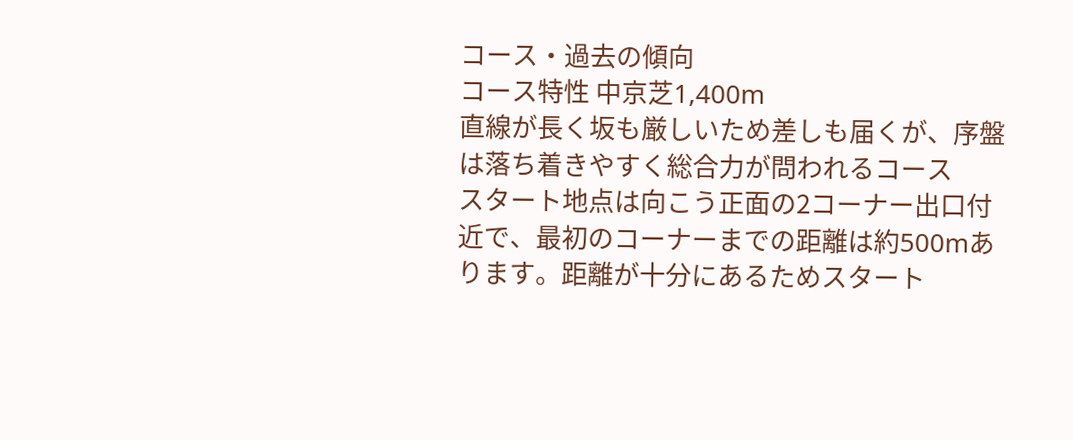コース・過去の傾向
コース特性 中京芝1,400m
直線が長く坂も厳しいため差しも届くが、序盤は落ち着きやすく総合力が問われるコース
スタート地点は向こう正面の2コーナー出口付近で、最初のコーナーまでの距離は約500mあります。距離が十分にあるためスタート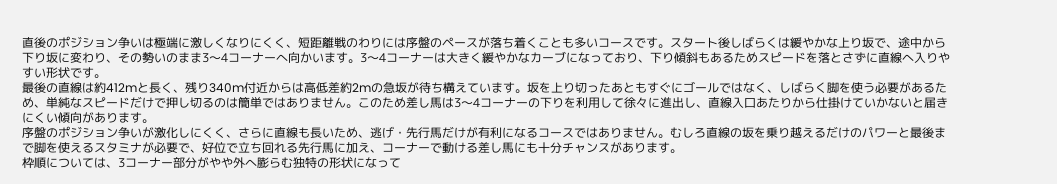直後のポジション争いは極端に激しくなりにくく、短距離戦のわりには序盤のペースが落ち着くことも多いコースです。スタート後しばらくは緩やかな上り坂で、途中から下り坂に変わり、その勢いのまま3〜4コーナーへ向かいます。3〜4コーナーは大きく緩やかなカーブになっており、下り傾斜もあるためスピードを落とさずに直線へ入りやすい形状です。
最後の直線は約412mと長く、残り340m付近からは高低差約2mの急坂が待ち構えています。坂を上り切ったあともすぐにゴールではなく、しばらく脚を使う必要があるため、単純なスピードだけで押し切るのは簡単ではありません。このため差し馬は3〜4コーナーの下りを利用して徐々に進出し、直線入口あたりから仕掛けていかないと届きにくい傾向があります。
序盤のポジション争いが激化しにくく、さらに直線も長いため、逃げ・先行馬だけが有利になるコースではありません。むしろ直線の坂を乗り越えるだけのパワーと最後まで脚を使えるスタミナが必要で、好位で立ち回れる先行馬に加え、コーナーで動ける差し馬にも十分チャンスがあります。
枠順については、3コーナー部分がやや外へ膨らむ独特の形状になって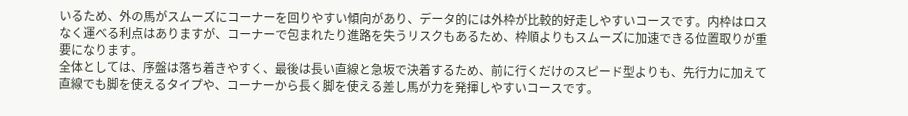いるため、外の馬がスムーズにコーナーを回りやすい傾向があり、データ的には外枠が比較的好走しやすいコースです。内枠はロスなく運べる利点はありますが、コーナーで包まれたり進路を失うリスクもあるため、枠順よりもスムーズに加速できる位置取りが重要になります。
全体としては、序盤は落ち着きやすく、最後は長い直線と急坂で決着するため、前に行くだけのスピード型よりも、先行力に加えて直線でも脚を使えるタイプや、コーナーから長く脚を使える差し馬が力を発揮しやすいコースです。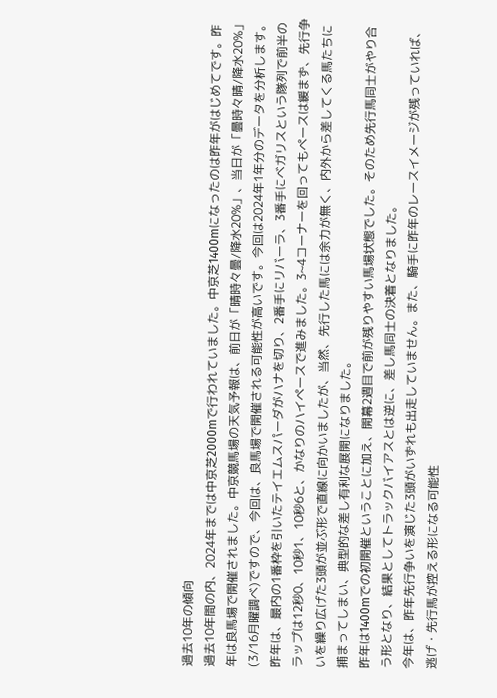過去10年の傾向
過去10年間の内、2024年までは中京芝2000mで行われていました。中京芝1400mになったのは昨年がはじめてです。昨年は良馬場で開催されました。中京競馬場の天気予報は、前日が「晴時々曇/降水20%」、当日が「曇時々晴/降水20%」(3/16月曜調べ)ですので、今回は、良馬場で開催される可能性が高いです。今回は2024年1年分のデータを分析します。
昨年は、最内の1番枠を引いたテイエムスパーダがハナを切り、2番手にリバーラ、3番手にベガリスという隊列で前半のラップは12秒0、10秒1、10秒6と、かなりのハイペースで進みました。3~4コーナーを回ってもペースは緩まず、先行争いを繰り広げた3頭が並ぶ形で直線に向かいましたが、当然、先行した馬には余力が無く、内外から差してくる馬たちに捕まってしまい、典型的な差し有利な展開になりました。
昨年は1400mでの初開催ということに加え、開幕2週目で前が残りやすい馬場状態でした。そのため先行馬同士がやり合う形となり、結果としてトラックバイアスとは逆に、差し馬同士の決着となりました。
今年は、昨年先行争いを演じた3頭がいずれも出走していません。また、騎手に昨年のレースイメージが残っていれば、逃げ・先行馬が控える形になる可能性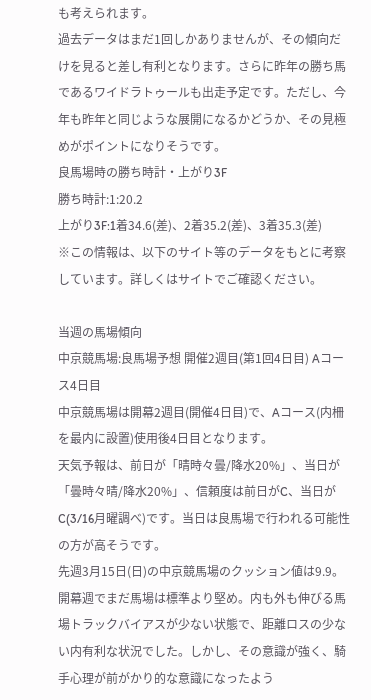も考えられます。
過去データはまだ1回しかありませんが、その傾向だけを見ると差し有利となります。さらに昨年の勝ち馬であるワイドラトゥールも出走予定です。ただし、今年も昨年と同じような展開になるかどうか、その見極めがポイントになりそうです。
良馬場時の勝ち時計・上がり3F
勝ち時計:1:20.2
上がり3F:1着34.6(差)、2着35.2(差)、3着35.3(差)
※この情報は、以下のサイト等のデータをもとに考察しています。詳しくはサイトでご確認ください。

当週の馬場傾向
中京競馬場:良馬場予想 開催2週目(第1回4日目) Aコース4日目
中京競馬場は開幕2週目(開催4日目)で、Aコース(内柵を最内に設置)使用後4日目となります。
天気予報は、前日が「晴時々曇/降水20%」、当日が「曇時々晴/降水20%」、信頼度は前日がC、当日がC(3/16月曜調べ)です。当日は良馬場で行われる可能性の方が高そうです。
先週3月15日(日)の中京競馬場のクッション値は9.9。開幕週でまだ馬場は標準より堅め。内も外も伸びる馬場トラックバイアスが少ない状態で、距離ロスの少ない内有利な状況でした。しかし、その意識が強く、騎手心理が前がかり的な意識になったよう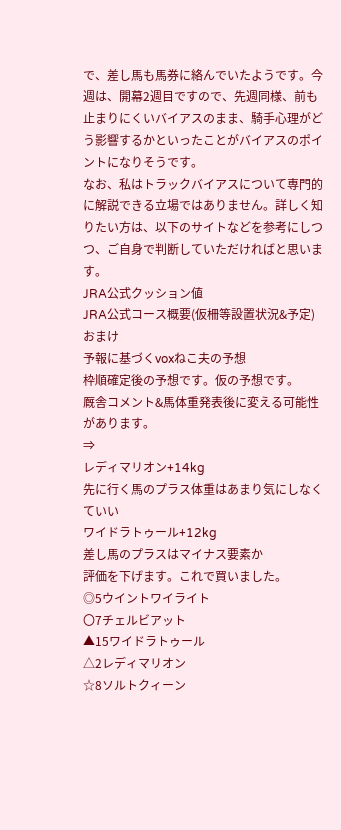で、差し馬も馬券に絡んでいたようです。今週は、開幕2週目ですので、先週同様、前も止まりにくいバイアスのまま、騎手心理がどう影響するかといったことがバイアスのポイントになりそうです。
なお、私はトラックバイアスについて専門的に解説できる立場ではありません。詳しく知りたい方は、以下のサイトなどを参考にしつつ、ご自身で判断していただければと思います。
JRA公式クッション値
JRA公式コース概要(仮柵等設置状況&予定)
おまけ
予報に基づくvoxねこ夫の予想
枠順確定後の予想です。仮の予想です。
厩舎コメント&馬体重発表後に変える可能性があります。
⇒
レディマリオン+14kg
先に行く馬のプラス体重はあまり気にしなくていい
ワイドラトゥール+12kg
差し馬のプラスはマイナス要素か
評価を下げます。これで買いました。
◎5ウイントワイライト
〇7チェルビアット
▲15ワイドラトゥール
△2レディマリオン
☆8ソルトクィーン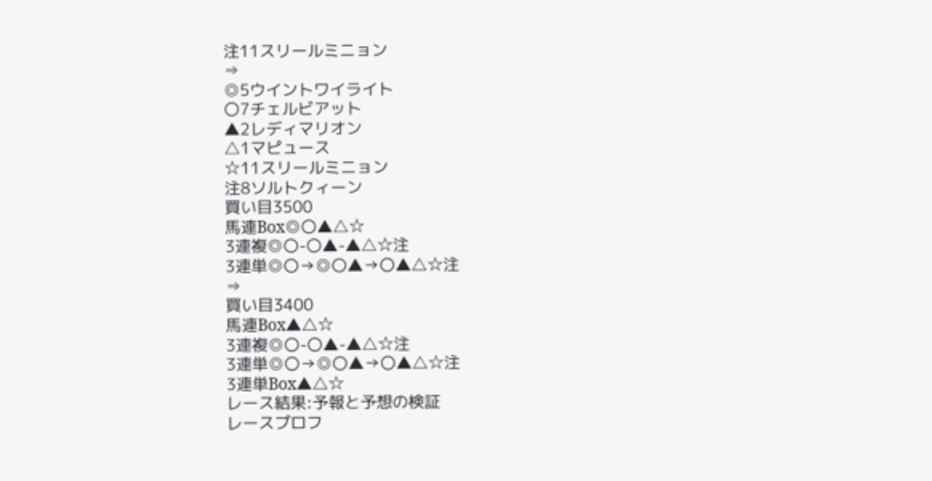注11スリールミニョン
⇒
◎5ウイントワイライト
〇7チェルビアット
▲2レディマリオン
△1マピュース
☆11スリールミニョン
注8ソルトクィーン
買い目3500
馬連Box◎〇▲△☆
3連複◎〇-〇▲-▲△☆注
3連単◎〇→◎〇▲→〇▲△☆注
⇒
買い目3400
馬連Box▲△☆
3連複◎〇-〇▲-▲△☆注
3連単◎〇→◎〇▲→〇▲△☆注
3連単Box▲△☆
レース結果:予報と予想の検証
レースプロフ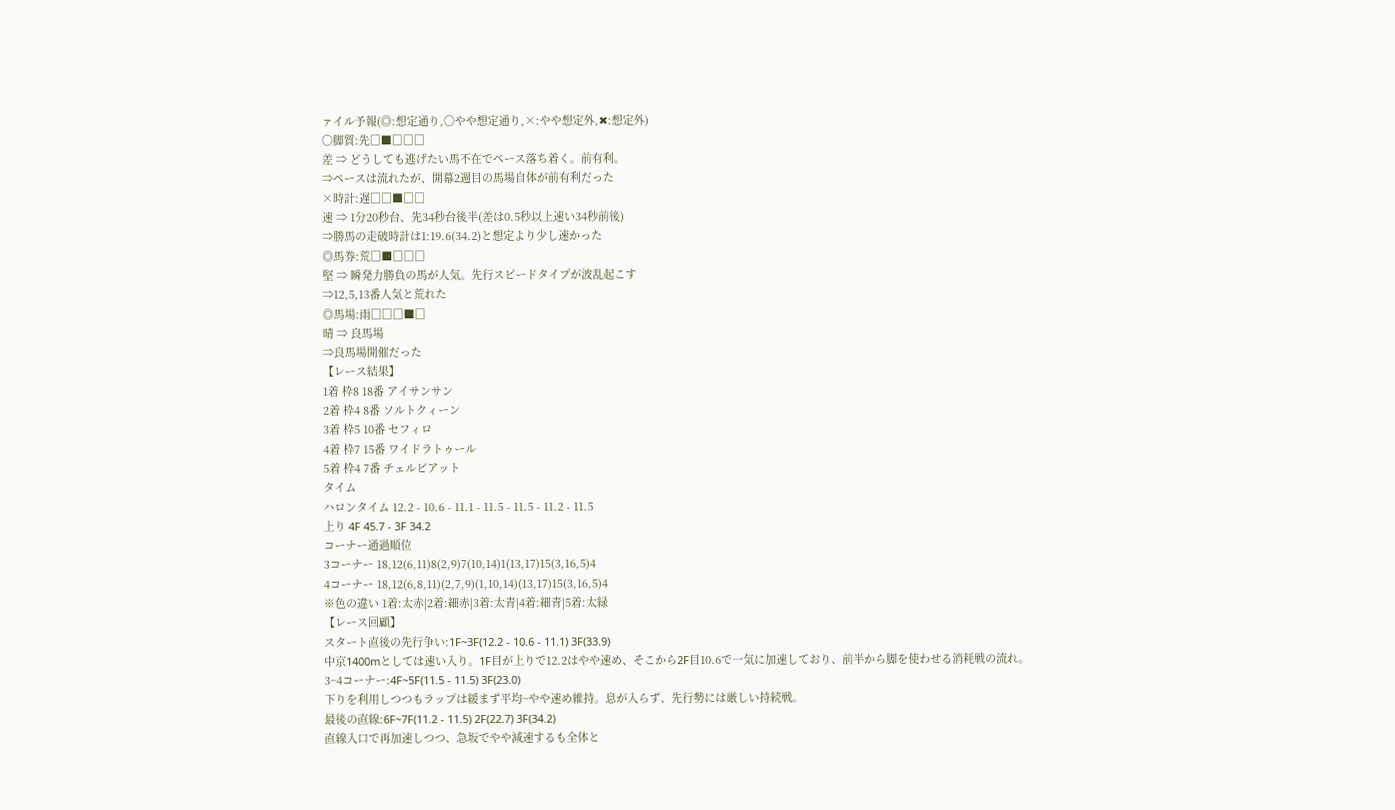ァイル予報(◎:想定通り,〇やや想定通り,×:やや想定外,✖:想定外)
〇脚質:先□■□□□
差 ⇒ どうしても逃げたい馬不在でペース落ち着く。前有利。
⇒ペースは流れたが、開幕2週目の馬場自体が前有利だった
×時計:遅□□■□□
速 ⇒ 1分20秒台、先34秒台後半(差は0.5秒以上速い34秒前後)
⇒勝馬の走破時計は1:19.6(34.2)と想定より少し速かった
◎馬券:荒□■□□□
堅 ⇒ 瞬発力勝負の馬が人気。先行スピードタイプが波乱起こす
⇒12,5,13番人気と荒れた
◎馬場:雨□□□■□
晴 ⇒ 良馬場
⇒良馬場開催だった
【レース結果】
1着 枠8 18番 アイサンサン
2着 枠4 8番 ソルトクィーン
3着 枠5 10番 セフィロ
4着 枠7 15番 ワイドラトゥール
5着 枠4 7番 チェルビアット
タイム
ハロンタイム 12.2 - 10.6 - 11.1 - 11.5 - 11.5 - 11.2 - 11.5
上り 4F 45.7 - 3F 34.2
コーナー通過順位
3コーナー 18,12(6,11)8(2,9)7(10,14)1(13,17)15(3,16,5)4
4コーナー 18,12(6,8,11)(2,7,9)(1,10,14)(13,17)15(3,16,5)4
※色の違い 1着:太赤|2着:細赤|3着:太青|4着:細青|5着:太緑
【レース回顧】
スタート直後の先行争い:1F~3F(12.2 - 10.6 - 11.1) 3F(33.9)
中京1400mとしては速い入り。1F目が上りで12.2はやや速め、そこから2F目10.6で一気に加速しており、前半から脚を使わせる消耗戦の流れ。
3~4コーナー:4F~5F(11.5 - 11.5) 3F(23.0)
下りを利用しつつもラップは緩まず平均~やや速め維持。息が入らず、先行勢には厳しい持続戦。
最後の直線:6F~7F(11.2 - 11.5) 2F(22.7) 3F(34.2)
直線入口で再加速しつつ、急坂でやや減速するも全体と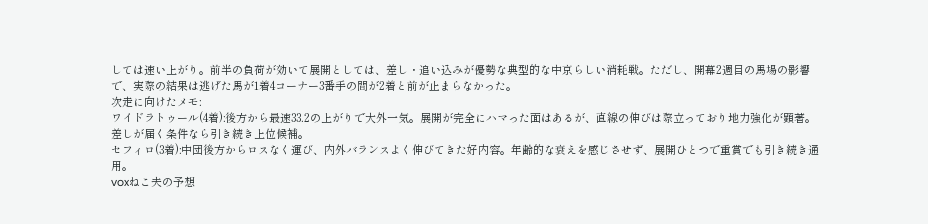しては速い上がり。前半の負荷が効いて展開としては、差し・追い込みが優勢な典型的な中京らしい消耗戦。ただし、開幕2週目の馬場の影響で、実際の結果は逃げた馬が1着4コーナー3番手の間が2着と前が止まらなかった。
次走に向けたメモ:
ワイドラトゥール(4着):後方から最速33.2の上がりで大外一気。展開が完全にハマった面はあるが、直線の伸びは際立っており地力強化が顕著。差しが届く条件なら引き続き上位候補。
セフィロ(3着):中団後方からロスなく運び、内外バランスよく伸びてきた好内容。年齢的な衰えを感じさせず、展開ひとつで重賞でも引き続き通用。
voxねこ夫の予想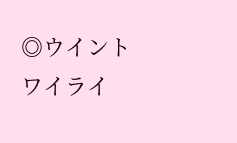◎ウイントワイライ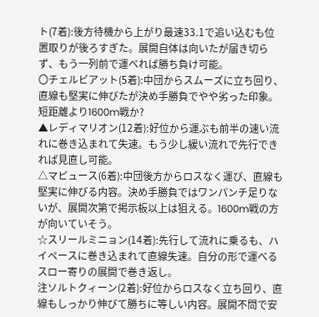ト(7着):後方待機から上がり最速33.1で追い込むも位置取りが後ろすぎた。展開自体は向いたが届き切らず、もう一列前で運べれば勝ち負け可能。
〇チェルビアット(5着):中団からスムーズに立ち回り、直線も堅実に伸びたが決め手勝負でやや劣った印象。短距離より1600m戦か?
▲レディマリオン(12着):好位から運ぶも前半の速い流れに巻き込まれて失速。もう少し緩い流れで先行できれば見直し可能。
△マピュース(6着):中団後方からロスなく運び、直線も堅実に伸びる内容。決め手勝負ではワンパンチ足りないが、展開次第で掲示板以上は狙える。1600m戦の方が向いていそう。
☆スリールミニョン(14着):先行して流れに乗るも、ハイペースに巻き込まれて直線失速。自分の形で運べるスロー寄りの展開で巻き返し。
注ソルトクィーン(2着):好位からロスなく立ち回り、直線もしっかり伸びて勝ちに等しい内容。展開不問で安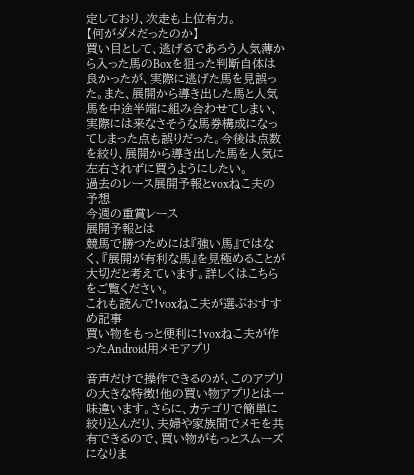定しており、次走も上位有力。
【何がダメだったのか】
買い目として、逃げるであろう人気薄から入った馬のBoxを狙った判断自体は良かったが、実際に逃げた馬を見誤った。また、展開から導き出した馬と人気馬を中途半端に組み合わせてしまい、実際には来なさそうな馬券構成になってしまった点も誤りだった。今後は点数を絞り、展開から導き出した馬を人気に左右されずに買うようにしたい。
過去のレース展開予報とvoxねこ夫の予想
今週の重賞レース
展開予報とは
競馬で勝つためには『強い馬』ではなく、『展開が有利な馬』を見極めることが大切だと考えています。詳しくはこちらをご覧ください。
これも読んで!voxねこ夫が選ぶおすすめ記事
買い物をもっと便利に!voxねこ夫が作ったAndroid用メモアプリ

音声だけで操作できるのが、このアプリの大きな特徴!他の買い物アプリとは一味違います。さらに、カテゴリで簡単に絞り込んだり、夫婦や家族間でメモを共有できるので、買い物がもっとスムーズになりま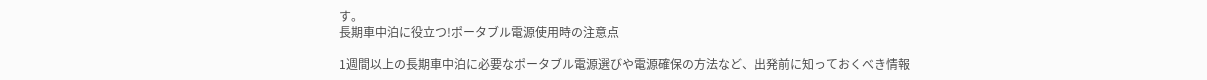す。
長期車中泊に役立つ!ポータブル電源使用時の注意点

1週間以上の長期車中泊に必要なポータブル電源選びや電源確保の方法など、出発前に知っておくべき情報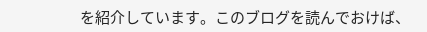を紹介しています。このブログを読んでおけば、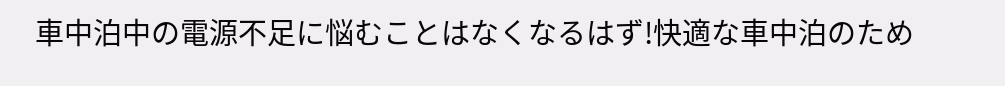車中泊中の電源不足に悩むことはなくなるはず!快適な車中泊のため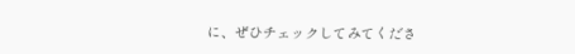に、ぜひチェックしてみてくださ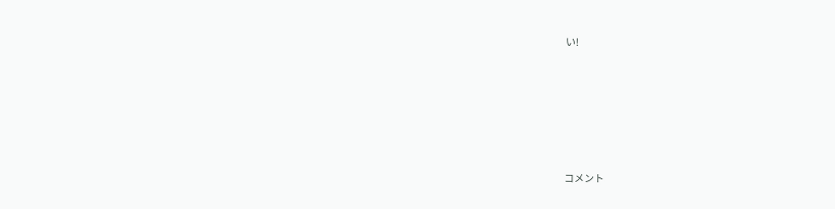い!







コメント